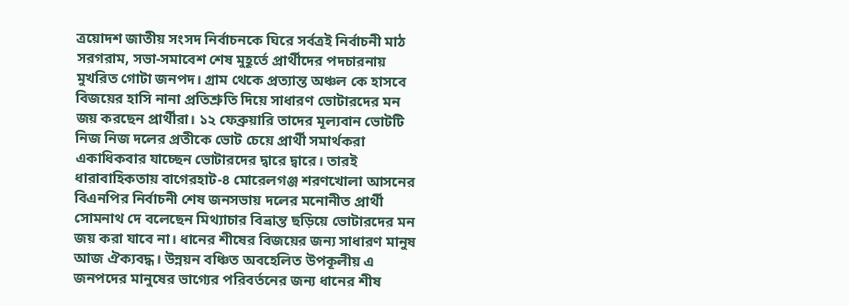ত্রয়োদশ জাতীয় সংসদ নির্বাচনকে ঘিরে সর্বত্রই নির্বাচনী মাঠ সরগরাম, সভা-সমাবেশ শেষ মুহূর্তে প্রার্থীদের পদচারনায় মুখরিত গোটা জনপদ। গ্রাম থেকে প্রত্যান্ত অঞ্চল কে হাসবে বিজয়ের হাসি নানা প্রতিশ্রুতি দিয়ে সাধারণ ভোটারদের মন জয় করছেন প্রার্থীরা। ১২ ফেব্রুয়ারি তাদের মূল্যবান ভোটটি নিজ নিজ দলের প্রতীকে ভোট চেয়ে প্রার্থী সমার্থকরা একাধিকবার যাচ্ছেন ভোটারদের দ্বারে দ্বারে। তারই ধারাবাহিকতায় বাগেরহাট-৪ মোরেলগঞ্জ শরণখোলা আসনের বিএনপির নির্বাচনী শেষ জনসভায় দলের মনোনীত প্রার্থী সোমনাথ দে বলেছেন মিথ্যাচার বিভ্রান্ত ছড়িয়ে ভোটারদের মন জয় করা যাবে না। ধানের শীষের বিজয়ের জন্য সাধারণ মানুষ আজ ঐক্যবদ্ধ। উন্নয়ন বঞ্চিত অবহেলিত উপকূলীয় এ জনপদের মানুষের ভাগ্যের পরিবর্তনের জন্য ধানের শীষ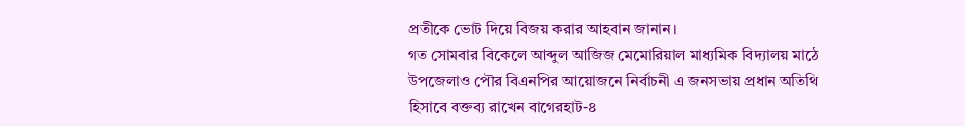প্রতীকে ভোট দিয়ে বিজয় করার আহবান জানান।
গত সোমবার বিকেলে আব্দুল আজিজ মেমোরিয়াল মাধ্যমিক বিদ্যালয় মাঠে উপজেলাও পৌর বিএনপির আয়োজনে নির্বাচনী এ জনসভায় প্রধান অতিথি হিসাবে বক্তব্য রাখেন বাগেরহাট-৪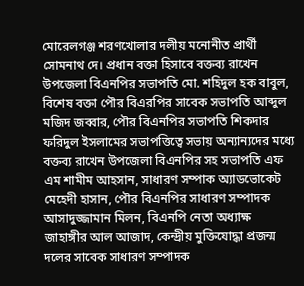মোরেলগঞ্জ শরণখোলার দলীয় মনোনীত প্রার্থী সোমনাথ দে। প্রধান বক্তা হিসাবে বক্তব্য রাখেন উপজেলা বিএনপির সভাপতি মো. শহিদুল হক বাবুল, বিশেষ বক্তা পৌর বিএরপির সাবেক সভাপতি আব্দুল মজিদ জব্বার, পৌর বিএনপির সভাপতি শিকদার ফরিদুল ইসলামের সভাপত্তিত্বে সভায় অন্যান্যদের মধ্যে বক্তব্য রাখেন উপজেলা বিএনপির সহ সভাপতি এফ এম শামীম আহসান, সাধারণ সম্পাক অ্যাডভোকেট মেহেদী হাসান, পৌর বিএনপির সাধারণ সম্পাদক আসাদুজ্জামান মিলন, বিএনপি নেতা অধ্যাক্ষ জাহাঙ্গীর আল আজাদ, কেন্দ্রীয় মুক্তিযোদ্ধা প্রজন্ম দলের সাবেক সাধারণ সম্পাদক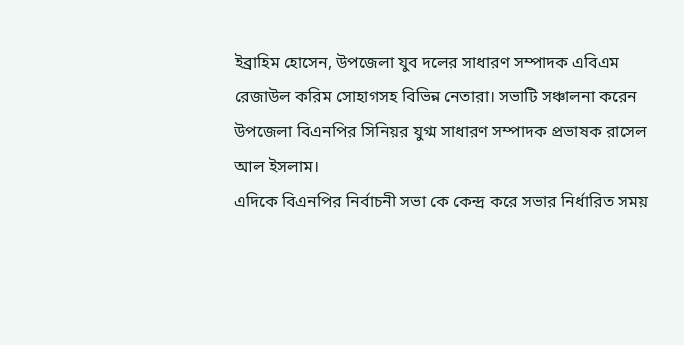ইব্রাহিম হোসেন, উপজেলা যুব দলের সাধারণ সম্পাদক এবিএম রেজাউল করিম সোহাগসহ বিভিন্ন নেতারা। সভাটি সঞ্চালনা করেন উপজেলা বিএনপির সিনিয়র যুগ্ম সাধারণ সম্পাদক প্রভাষক রাসেল আল ইসলাম।
এদিকে বিএনপির নির্বাচনী সভা কে কেন্দ্র করে সভার নির্ধারিত সময়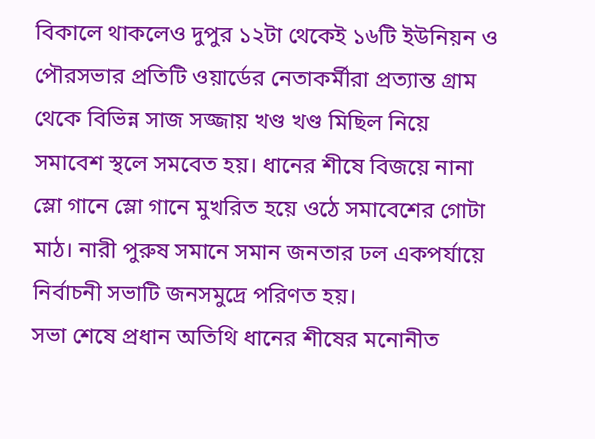বিকালে থাকলেও দুপুর ১২টা থেকেই ১৬টি ইউনিয়ন ও পৌরসভার প্রতিটি ওয়ার্ডের নেতাকর্মীরা প্রত্যান্ত গ্রাম থেকে বিভিন্ন সাজ সজ্জায় খণ্ড খণ্ড মিছিল নিয়ে সমাবেশ স্থলে সমবেত হয়। ধানের শীষে বিজয়ে নানা স্লো গানে স্লো গানে মুখরিত হয়ে ওঠে সমাবেশের গোটা মাঠ। নারী পুরুষ সমানে সমান জনতার ঢল একপর্যায়ে নির্বাচনী সভাটি জনসমুদ্রে পরিণত হয়।
সভা শেষে প্রধান অতিথি ধানের শীষের মনোনীত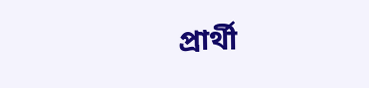প্রার্থী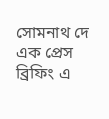সোমনাথ দে এক প্রেস ব্রিফিং এ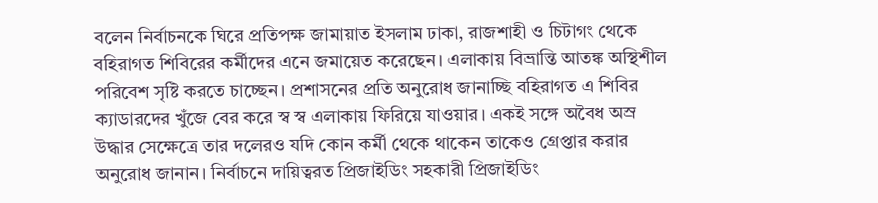বলেন নির্বাচনকে ঘিরে প্রতিপক্ষ জামায়াত ইসলাম ঢাকা, রাজশাহী ও চিটাগং থেকে বহিরাগত শিবিরের কর্মীদের এনে জমায়েত করেছেন। এলাকায় বিভ্রান্তি আতঙ্ক অস্থিশীল পরিবেশ সৃষ্টি করতে চাচ্ছেন। প্রশাসনের প্রতি অনুরোধ জানাচ্ছি বহিরাগত এ শিবির ক্যাডারদের খুঁজে বের করে স্ব স্ব এলাকায় ফিরিয়ে যাওয়ার। একই সঙ্গে অবৈধ অস্র উদ্ধার সেক্ষেত্রে তার দলেরও যদি কোন কর্মী থেকে থাকেন তাকেও গ্রেপ্তার করার অনুরোধ জানান। নির্বাচনে দায়িত্বরত প্রিজাইডিং সহকারী প্রিজাইডিং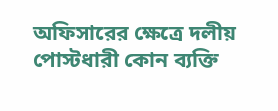অফিসারের ক্ষেত্রে দলীয় পোস্টধারী কোন ব্যক্তি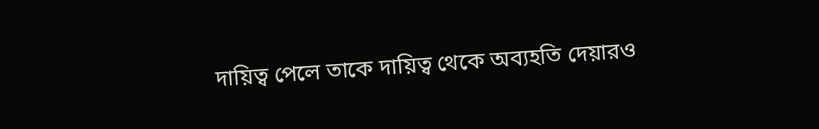দায়িত্ব পেলে তাকে দায়িত্ব থেকে অব্যহতি দেয়ারও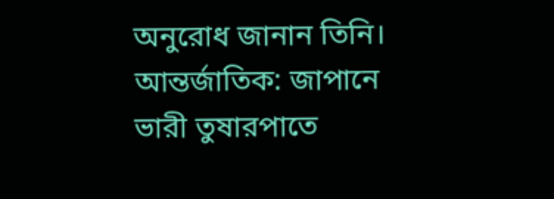অনুরোধ জানান তিনি।
আন্তর্জাতিক: জাপানে ভারী তুষারপাতে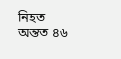নিহত অন্তত ৪৬